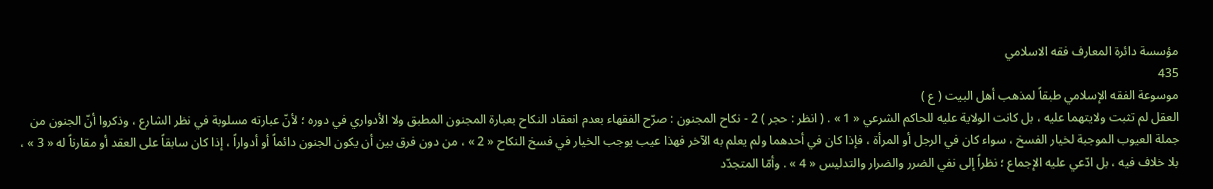مؤسسة دائرة المعارف فقه الاسلامي
435
موسوعة الفقه الإسلامي طبقاً لمذهب أهل البيت ( ع )
العقل لم تثبت ولايتهما عليه ، بل كانت الولاية عليه للحاكم الشرعي « 1 » . ( انظر : حجر ) 2 - نكاح المجنون : صرّح الفقهاء بعدم انعقاد النكاح بعبارة المجنون المطبق ولا الأدواري في دوره ؛ لأنّ عبارته مسلوبة في نظر الشارع ، وذكروا أنّ الجنون من جملة العيوب الموجبة لخيار الفسخ ، سواء كان في الرجل أو المرأة ، فإذا كان في أحدهما ولم يعلم به الآخر فهذا عيب يوجب الخيار في فسخ النكاح « 2 » ، من دون فرق بين أن يكون الجنون دائماً أو أدواراً ، إذا كان سابقاً على العقد أو مقارناً له « 3 » ، بلا خلاف فيه ، بل ادّعي عليه الإجماع ؛ نظراً إلى نفي الضرر والضرار والتدليس « 4 » . وأمّا المتجدّد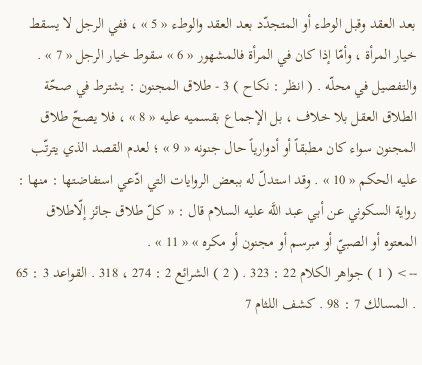بعد العقد وقبل الوطء أو المتجدّد بعد العقد والوطء « 5 » ، ففي الرجل لا يسقط خيار المرأة ، وأمّا إذا كان في المرأة فالمشهور « 6 » سقوط خيار الرجل « 7 » . والتفصيل في محلّه . ( انظر : نكاح ) 3 - طلاق المجنون : يشترط في صحّة الطلاق العقل بلا خلاف ، بل الإجماع بقسميه عليه « 8 » ، فلا يصحّ طلاق المجنون سواء كان مطبقاً أو أدوارياً حال جنونه « 9 » ؛ لعدم القصد الذي يترتّب عليه الحكم « 10 » . وقد استدلّ له ببعض الروايات التي ادّعي استفاضتها : منها : رواية السكوني عن أبي عبد اللَّه عليه السلام قال : « كلّ طلاق جائز إلّاطلاق المعتوه أو الصبيّ أو مبرسم أو مجنون أو مكره » « 11 » .
--> ( 1 ) جواهر الكلام 22 : 323 . ( 2 ) الشرائع 2 : 274 ، 318 . القواعد 3 : 65 . المسالك 7 : 98 . كشف اللثام 7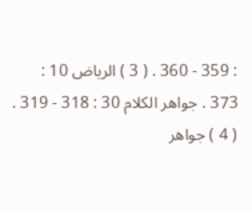: 359 - 360 . ( 3 ) الرياض 10 : 373 . جواهر الكلام 30 : 318 - 319 . ( 4 ) جواهر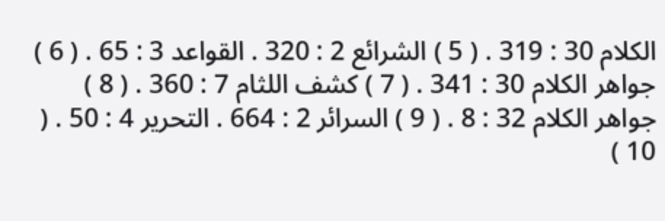الكلام 30 : 319 . ( 5 ) الشرائع 2 : 320 . القواعد 3 : 65 . ( 6 ) جواهر الكلام 30 : 341 . ( 7 ) كشف اللثام 7 : 360 . ( 8 ) جواهر الكلام 32 : 8 . ( 9 ) السرائر 2 : 664 . التحرير 4 : 50 . ( 10 )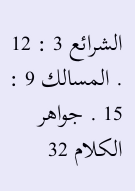الشرائع 3 : 12 . المسالك 9 : 15 . جواهر الكلام 32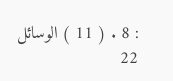: 8 . ( 11 ) الوسائل 22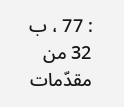: 77 ، ب 32 من مقدّمات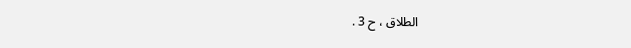الطلاق ، ح 3 .